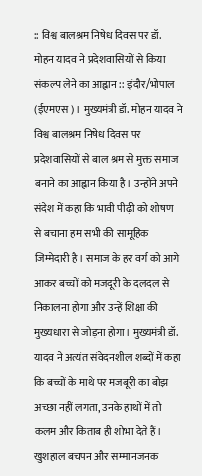:: विश्व बालश्रम निषेध दिवस पर डॉ. मोहन यादव ने प्रदेशवासियों से किया संकल्प लेने का आह्वान :: इंदौर/भोपाल (ईएमएस)। मुख्यमंत्री डॉ. मोहन यादव ने विश्व बालश्रम निषेध दिवस पर प्रदेशवासियों से बाल श्रम से मुक्त समाज बनाने का आह्वान किया है। उन्होंने अपने संदेश में कहा कि भावी पीढ़ी को शोषण से बचाना हम सभी की सामूहिक जिम्मेदारी है। समाज के हर वर्ग को आगे आकर बच्चों को मजदूरी के दलदल से निकालना होगा और उन्हें शिक्षा की मुख्यधारा से जोड़ना होगा। मुख्यमंत्री डॉ. यादव ने अत्यंत संवेदनशील शब्दों में कहा कि बच्चों के माथे पर मजबूरी का बोझ अच्छा नहीं लगता, उनके हाथों में तो कलम और किताब ही शोभा देते हैं। खुशहाल बचपन और सम्मानजनक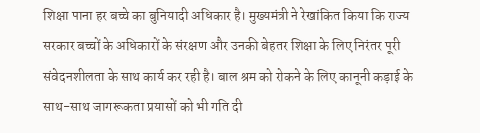शिक्षा पाना हर बच्चे का बुनियादी अधिकार है। मुख्यमंत्री ने रेखांकित किया कि राज्य सरकार बच्चों के अधिकारों के संरक्षण और उनकी बेहतर शिक्षा के लिए निरंतर पूरी संवेदनशीलता के साथ कार्य कर रही है। बाल श्रम को रोकने के लिए कानूनी कड़ाई के साथ-साथ जागरूकता प्रयासों को भी गति दी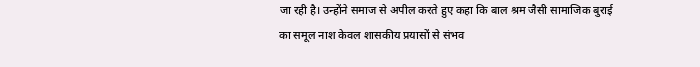जा रही है। उन्होंने समाज से अपील करते हुए कहा कि बाल श्रम जैसी सामाजिक बुराई का समूल नाश केवल शासकीय प्रयासों से संभव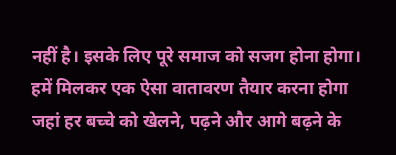नहीं है। इसके लिए पूरे समाज को सजग होना होगा। हमें मिलकर एक ऐसा वातावरण तैयार करना होगा जहां हर बच्चे को खेलने, पढ़ने और आगे बढ़ने के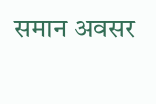समान अवसर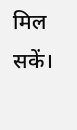मिल सकें।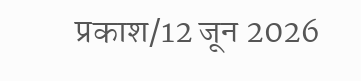प्रकाश/12 जून 2026